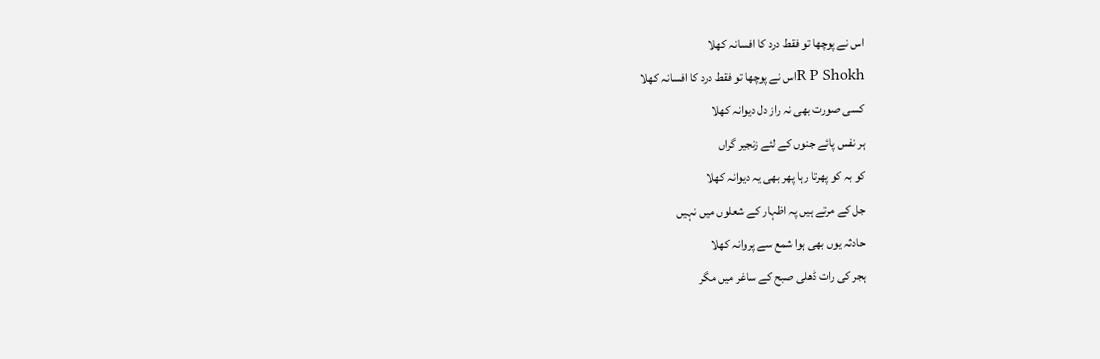اس نے پوچھا تو فقط درد کا افسانہ کھلا
R P Shokhاس نے پوچھا تو فقط درد کا افسانہ کھلا
کسی صورت بھی نہ راز دل دیوانہ کھلا
ہر نفس پائے جنوں کے لئے زنجیر گراں
کو بہ کو پھرتا رہا پھر بھی یہ دیوانہ کھلا
جل کے مرتے ہیں پہ اظہار کے شعلوں میں نہیں
حادثہ یوں بھی ہوا شمع سے پروانہ کھلا
ہجر کی رات ڈھلی صبح کے ساغر میں مگر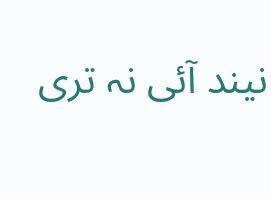نیند آئی نہ تری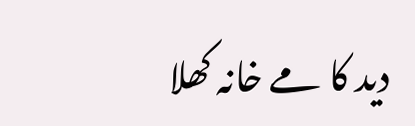دید کا مے خانہ کھلا